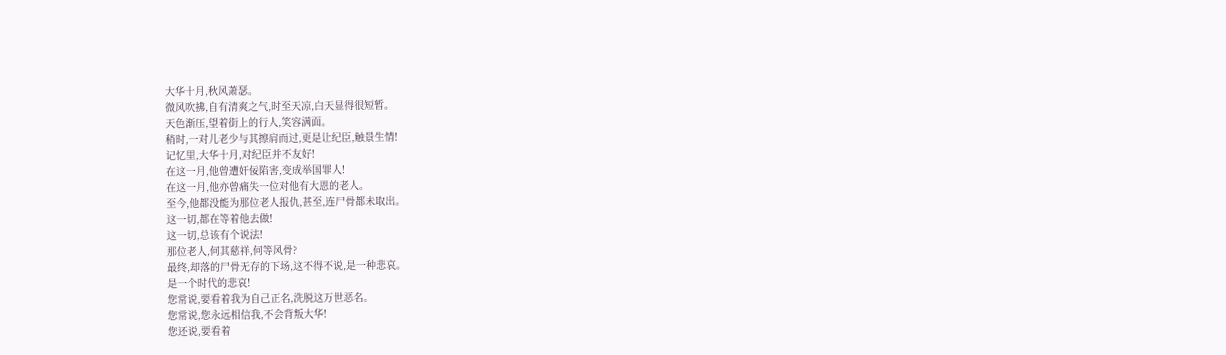大华十月,秋风萧瑟。
微风吹拂,自有清爽之气,时至天凉,白天显得很短暂。
天色渐压,望着街上的行人,笑容满面。
稍时,一对儿老少与其擦肩而过,更是让纪臣,触景生情!
记忆里,大华十月,对纪臣并不友好!
在这一月,他曾遭奸佞陷害,变成举国罪人!
在这一月,他亦曾痛失一位对他有大恩的老人。
至今,他都没能为那位老人报仇,甚至,连尸骨都未取出。
这一切,都在等着他去做!
这一切,总该有个说法!
那位老人,何其慈祥,何等风骨?
最终,却落的尸骨无存的下场,这不得不说,是一种悲哀。
是一个时代的悲哀!
您常说,要看着我为自己正名,洗脱这万世恶名。
您常说,您永远相信我,不会背叛大华!
您还说,要看着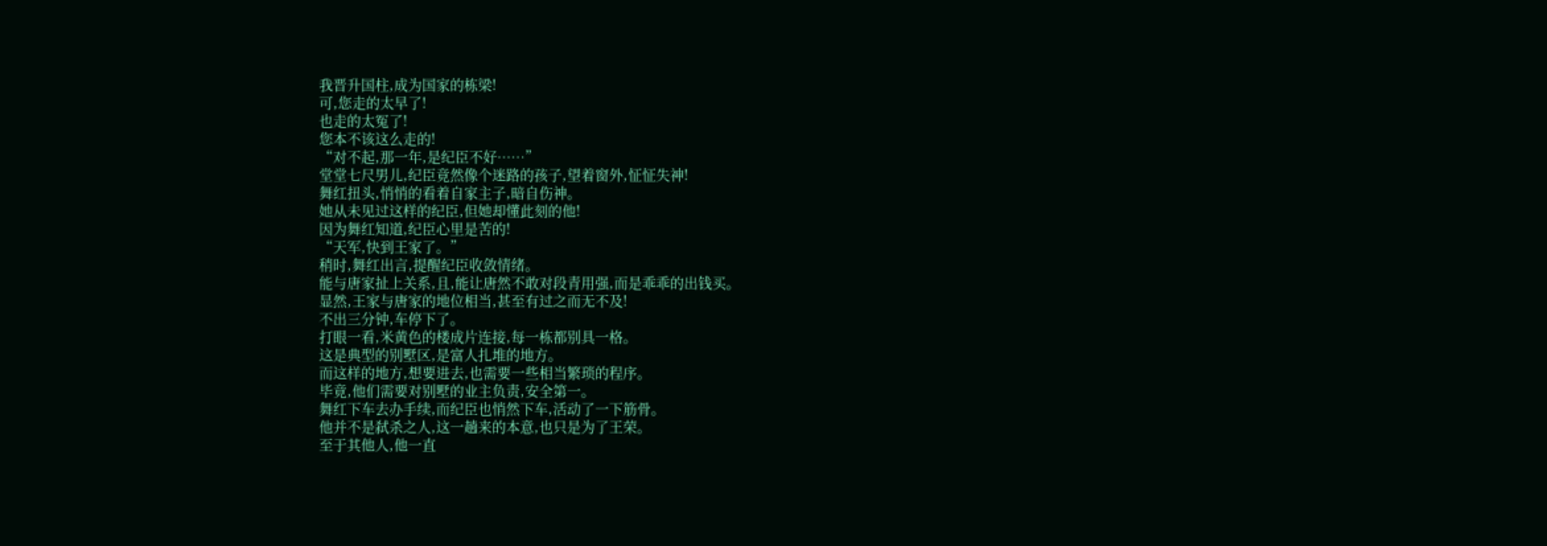我晋升国柱,成为国家的栋梁!
可,您走的太早了!
也走的太冤了!
您本不该这么走的!
“对不起,那一年,是纪臣不好……”
堂堂七尺男儿,纪臣竟然像个迷路的孩子,望着窗外,怔怔失神!
舞红扭头,悄悄的看着自家主子,暗自伤神。
她从未见过这样的纪臣,但她却懂此刻的他!
因为舞红知道,纪臣心里是苦的!
“天军,快到王家了。”
稍时,舞红出言,提醒纪臣收敛情绪。
能与唐家扯上关系,且,能让唐然不敢对段青用强,而是乖乖的出钱买。
显然,王家与唐家的地位相当,甚至有过之而无不及!
不出三分钟,车停下了。
打眼一看,米黄色的楼成片连接,每一栋都别具一格。
这是典型的别墅区,是富人扎堆的地方。
而这样的地方,想要进去,也需要一些相当繁琐的程序。
毕竟,他们需要对别墅的业主负责,安全第一。
舞红下车去办手续,而纪臣也悄然下车,活动了一下筋骨。
他并不是弑杀之人,这一趟来的本意,也只是为了王荣。
至于其他人,他一直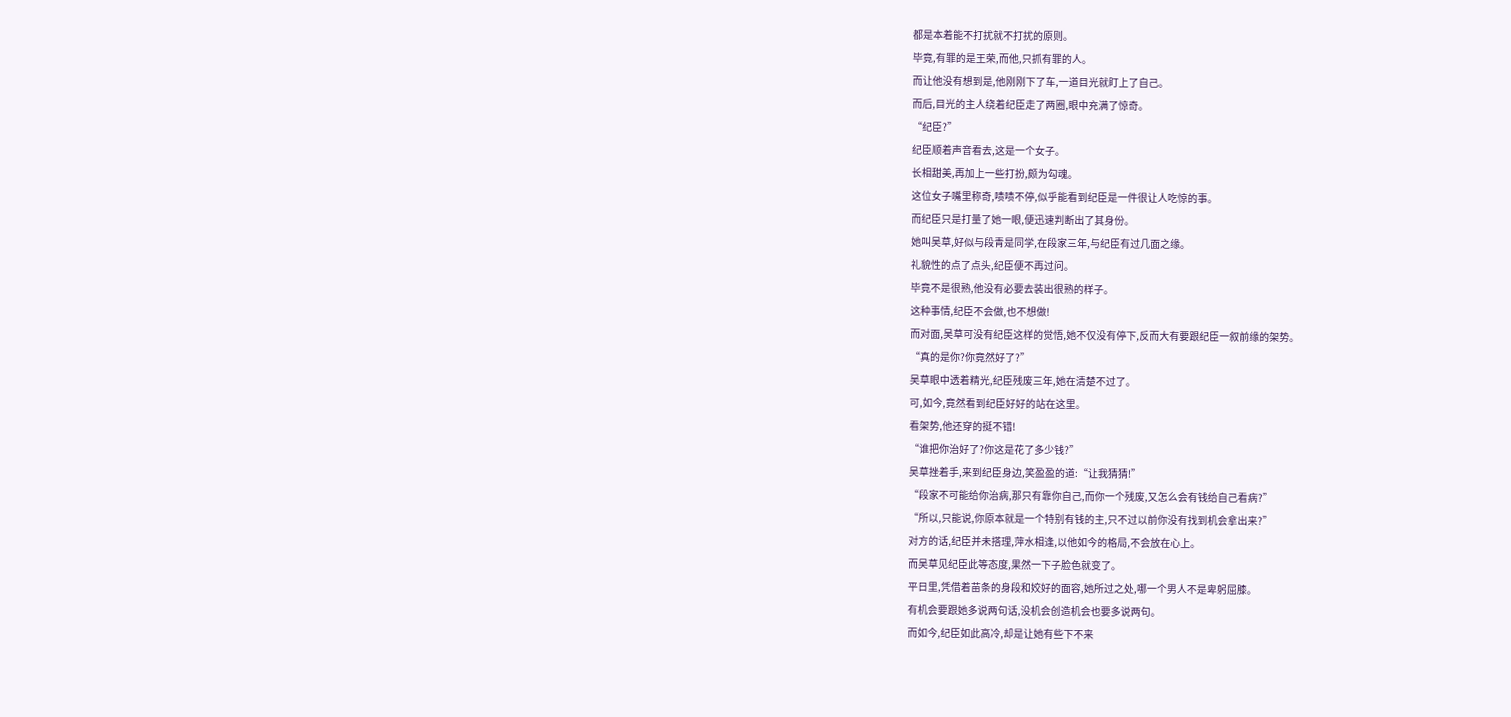都是本着能不打扰就不打扰的原则。
毕竟,有罪的是王荣,而他,只抓有罪的人。
而让他没有想到是,他刚刚下了车,一道目光就盯上了自己。
而后,目光的主人绕着纪臣走了两圈,眼中充满了惊奇。
“纪臣?”
纪臣顺着声音看去,这是一个女子。
长相甜美,再加上一些打扮,颇为勾魂。
这位女子嘴里称奇,啧啧不停,似乎能看到纪臣是一件很让人吃惊的事。
而纪臣只是打量了她一眼,便迅速判断出了其身份。
她叫吴草,好似与段青是同学,在段家三年,与纪臣有过几面之缘。
礼貌性的点了点头,纪臣便不再过问。
毕竟不是很熟,他没有必要去装出很熟的样子。
这种事情,纪臣不会做,也不想做!
而对面,吴草可没有纪臣这样的觉悟,她不仅没有停下,反而大有要跟纪臣一叙前缘的架势。
“真的是你?你竟然好了?”
吴草眼中透着精光,纪臣残废三年,她在清楚不过了。
可,如今,竟然看到纪臣好好的站在这里。
看架势,他还穿的挺不错!
“谁把你治好了?你这是花了多少钱?”
吴草挫着手,来到纪臣身边,笑盈盈的道:“让我猜猜!”
“段家不可能给你治病,那只有靠你自己,而你一个残废,又怎么会有钱给自己看病?”
“所以,只能说,你原本就是一个特别有钱的主,只不过以前你没有找到机会拿出来?”
对方的话,纪臣并未搭理,萍水相逢,以他如今的格局,不会放在心上。
而吴草见纪臣此等态度,果然一下子脸色就变了。
平日里,凭借着苗条的身段和姣好的面容,她所过之处,哪一个男人不是卑躬屈膝。
有机会要跟她多说两句话,没机会创造机会也要多说两句。
而如今,纪臣如此高冷,却是让她有些下不来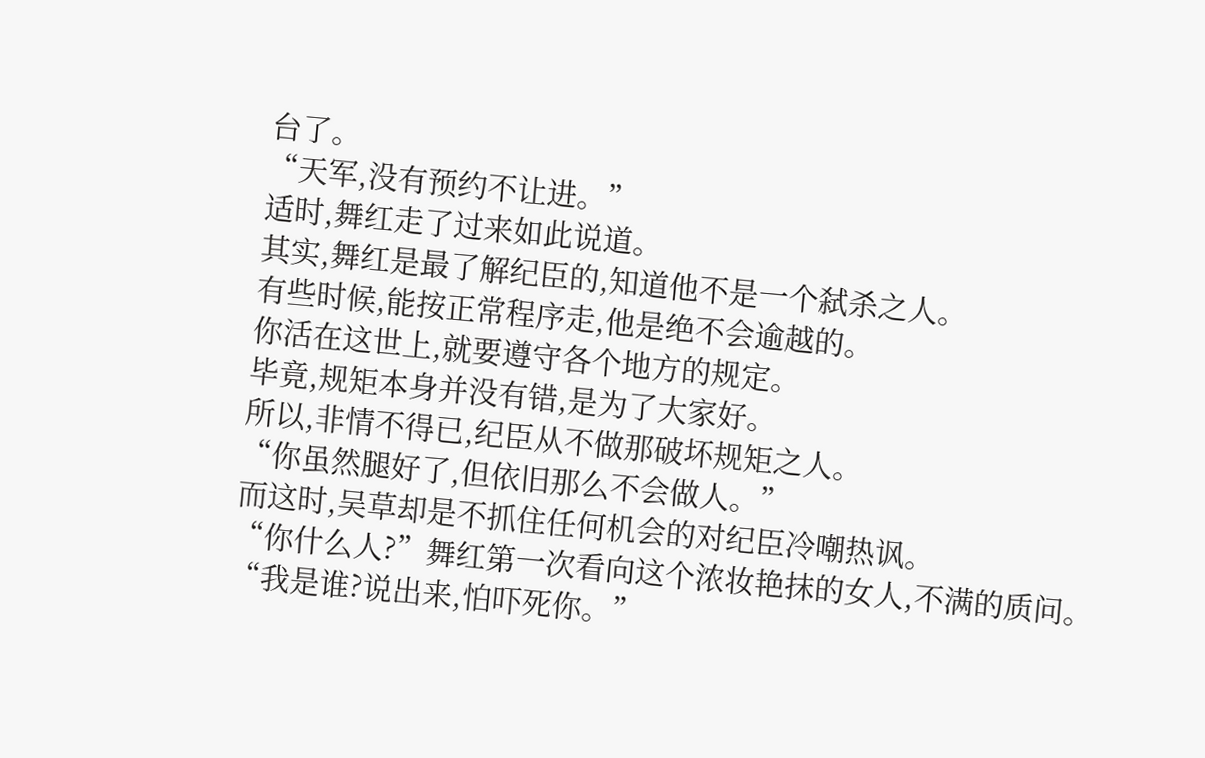台了。
“天军,没有预约不让进。”
适时,舞红走了过来如此说道。
其实,舞红是最了解纪臣的,知道他不是一个弑杀之人。
有些时候,能按正常程序走,他是绝不会逾越的。
你活在这世上,就要遵守各个地方的规定。
毕竟,规矩本身并没有错,是为了大家好。
所以,非情不得已,纪臣从不做那破坏规矩之人。
“你虽然腿好了,但依旧那么不会做人。”
而这时,吴草却是不抓住任何机会的对纪臣冷嘲热讽。
“你什么人?”舞红第一次看向这个浓妆艳抹的女人,不满的质问。
“我是谁?说出来,怕吓死你。”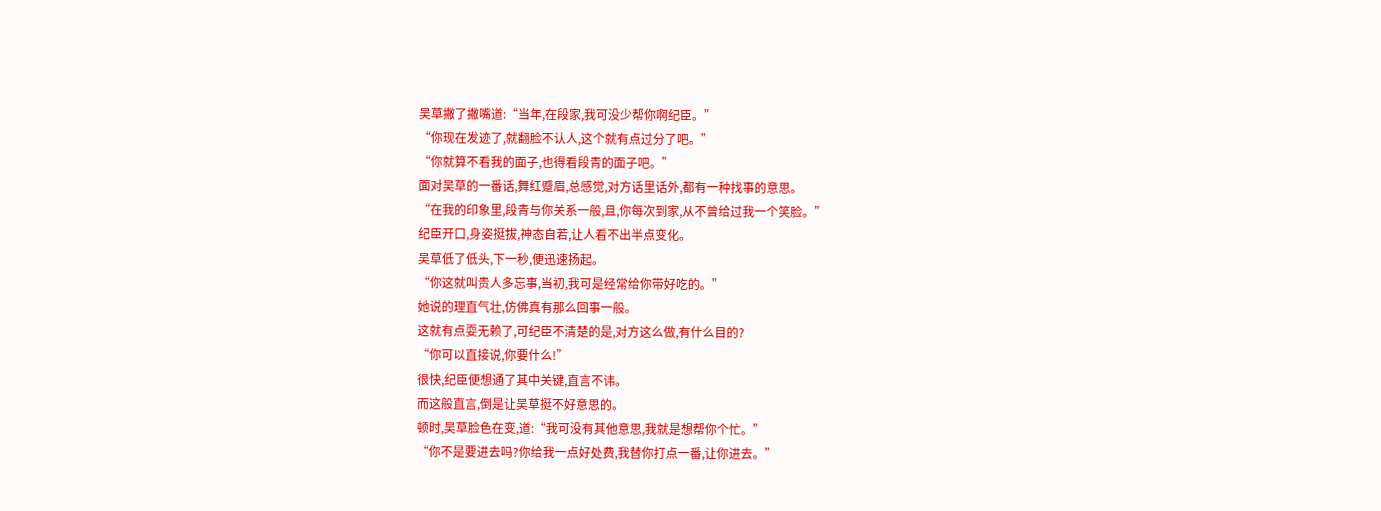吴草撇了撇嘴道:“当年,在段家,我可没少帮你啊纪臣。”
“你现在发迹了,就翻脸不认人,这个就有点过分了吧。”
“你就算不看我的面子,也得看段青的面子吧。”
面对吴草的一番话,舞红蹙眉,总感觉,对方话里话外,都有一种找事的意思。
“在我的印象里,段青与你关系一般,且,你每次到家,从不曾给过我一个笑脸。”
纪臣开口,身姿挺拔,神态自若,让人看不出半点变化。
吴草低了低头,下一秒,便迅速扬起。
“你这就叫贵人多忘事,当初,我可是经常给你带好吃的。”
她说的理直气壮,仿佛真有那么回事一般。
这就有点耍无赖了,可纪臣不清楚的是,对方这么做,有什么目的?
“你可以直接说,你要什么!”
很快,纪臣便想通了其中关键,直言不讳。
而这般直言,倒是让吴草挺不好意思的。
顿时,吴草脸色在变,道:“我可没有其他意思,我就是想帮你个忙。”
“你不是要进去吗?你给我一点好处费,我替你打点一番,让你进去。”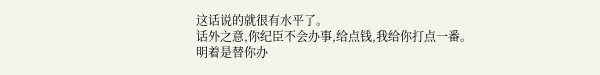这话说的就很有水平了。
话外之意,你纪臣不会办事,给点钱,我给你打点一番。
明着是替你办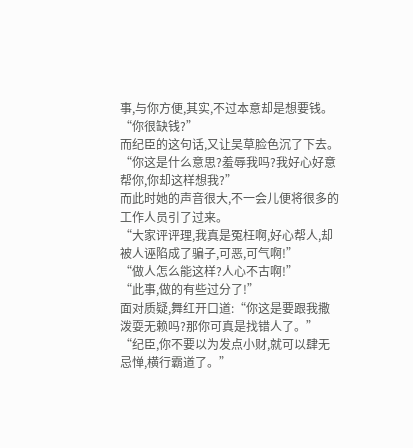事,与你方便,其实,不过本意却是想要钱。
“你很缺钱?”
而纪臣的这句话,又让吴草脸色沉了下去。
“你这是什么意思?羞辱我吗?我好心好意帮你,你却这样想我?”
而此时她的声音很大,不一会儿便将很多的工作人员引了过来。
“大家评评理,我真是冤枉啊,好心帮人,却被人诬陷成了骗子,可恶,可气啊!”
“做人怎么能这样?人心不古啊!”
“此事,做的有些过分了!”
面对质疑,舞红开口道:“你这是要跟我撒泼耍无赖吗?那你可真是找错人了。”
“纪臣,你不要以为发点小财,就可以肆无忌惮,横行霸道了。”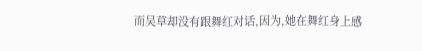而吴草却没有跟舞红对话,因为,她在舞红身上感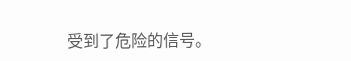受到了危险的信号。